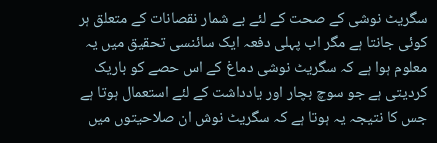سگریٹ نوشی کے صحت کے لئے بے شمار نقصانات کے متعلق ہر کوئی جانتا ہے مگر اب پہلی دفعہ ایک سائنسی تحقیق میں یہ معلوم ہوا ہے کہ سگریٹ نوشی دماغ کے اس حصے کو باریک کردیتی ہے جو سوچ بچار اور یادداشت کے لئے استعمال ہوتا ہے جس کا نتیجہ یہ ہوتا ہے کہ سگریٹ نوش ان صلاحیتوں میں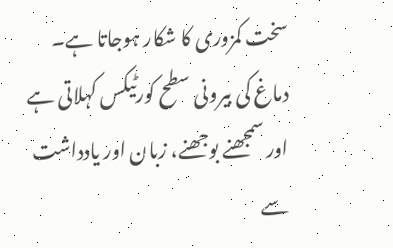سخت کمزوری کا شکار ہوجاتا ہے۔
دماغ کی بیرونی سطح کورٹیکس کہلاتی ہے اور سمجھنے بوجھنے، زبان اور یادداشت سے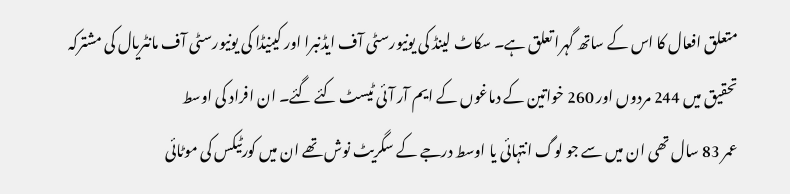متعلق افعال کا اس کے ساتھ گہرا تعلق ہے۔ سکاٹ لینڈ کی یونیورسٹی آف ایڈنبرا اور کینیڈا کی یونیورسٹی آف مانٹریال کی مشترکہ تحقیق میں 244 مردوں اور 260 خواتین کے دماغوں کے ایم آر آئی ٹیسٹ کئے گئے۔ ان افراد کی اوسط
عمر 83 سال تھی ان میں سے جو لوگ انتہائی یا اوسط درجے کے سگریٹ نوش تھے ان میں کورٹیکس کی موٹائی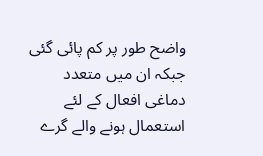واضح طور پر کم پائی گئی جبکہ ان میں متعدد دماغی افعال کے لئے استعمال ہونے والے گرے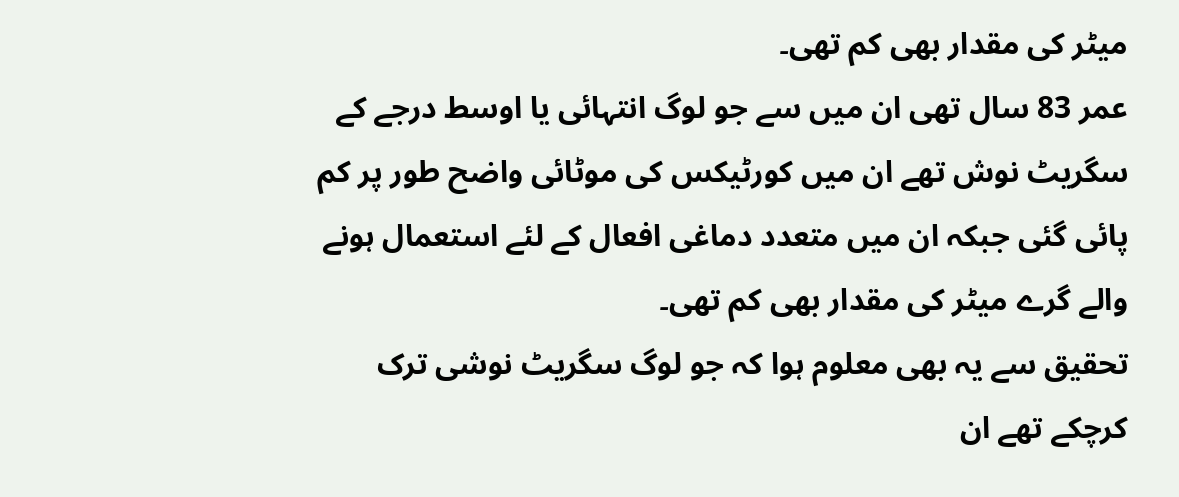میٹر کی مقدار بھی کم تھی۔
عمر 83 سال تھی ان میں سے جو لوگ انتہائی یا اوسط درجے کے سگریٹ نوش تھے ان میں کورٹیکس کی موٹائی واضح طور پر کم پائی گئی جبکہ ان میں متعدد دماغی افعال کے لئے استعمال ہونے والے گرے میٹر کی مقدار بھی کم تھی۔
تحقیق سے یہ بھی معلوم ہوا کہ جو لوگ سگریٹ نوشی ترک کرچکے تھے ان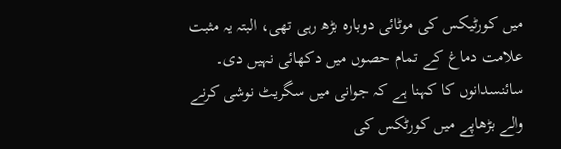میں کورٹیکس کی موٹائی دوبارہ بڑھ رہی تھی، البتہ یہ مثبت علامت دماغ کے تمام حصوں میں دکھائی نہیں دی۔ سائنسدانوں کا کہنا ہے کہ جوانی میں سگریٹ نوشی کرنے والے بڑھاپے میں کورٹکس کی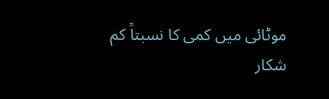موٹائی میں کمی کا نسبتاً کم شکار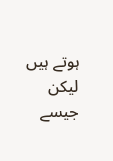ہوتے ہیں لیکن جیسے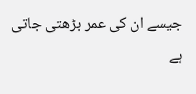جیسے ان کی عمر بڑھتی جاتی ہے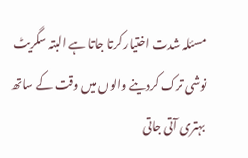مسئلہ شدت اختیار کرتا جاتا ہے البتہ سگریٹ نوشی ترک کردینے والوں میں وقت کے ساتھ بہتری آتی جاتی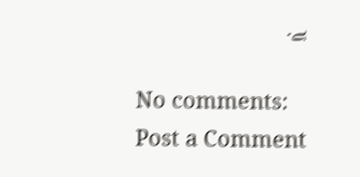ہے۔

No comments:
Post a Comment